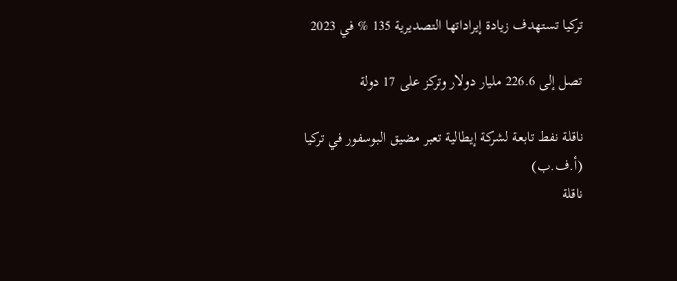تركيا تستهدف زيادة إيراداتها التصديرية 135 % في 2023

تصل إلى 226.6 مليار دولار وتركز على 17 دولة

ناقلة نفط تابعة لشركة إيطالية تعبر مضيق البوسفور في تركيا (أ.ف.ب)
ناقلة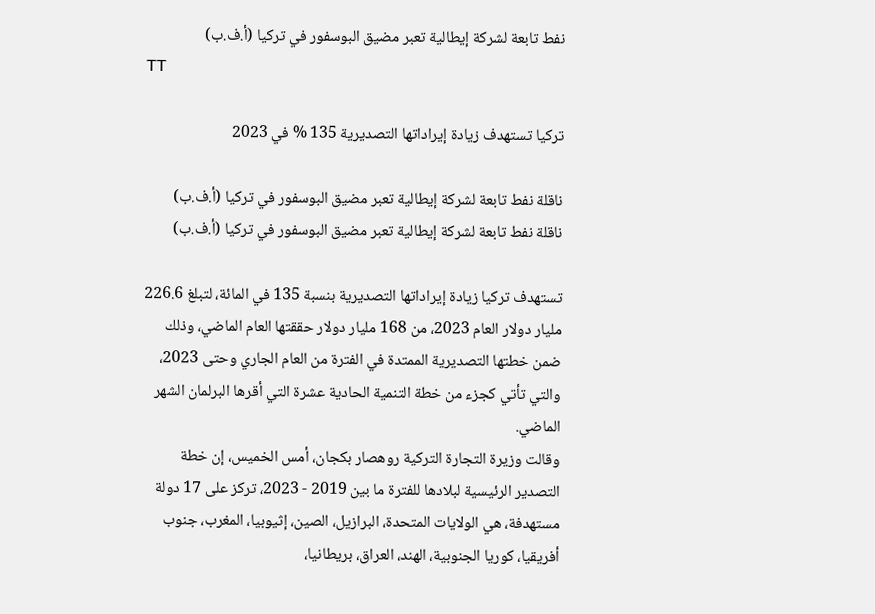نفط تابعة لشركة إيطالية تعبر مضيق البوسفور في تركيا (أ.ف.ب)
TT

تركيا تستهدف زيادة إيراداتها التصديرية 135 % في 2023

ناقلة نفط تابعة لشركة إيطالية تعبر مضيق البوسفور في تركيا (أ.ف.ب)
ناقلة نفط تابعة لشركة إيطالية تعبر مضيق البوسفور في تركيا (أ.ف.ب)

تستهدف تركيا زيادة إيراداتها التصديرية بنسبة 135 في المائة، لتبلغ 226.6 مليار دولار العام 2023، من 168 مليار دولار حققتها العام الماضي، وذلك ضمن خطتها التصديرية الممتدة في الفترة من العام الجاري وحتى 2023، والتي تأتي كجزء من خطة التنمية الحادية عشرة التي أقرها البرلمان الشهر الماضي.
وقالت وزيرة التجارة التركية روهصار بكجان، أمس الخميس، إن خطة التصدير الرئيسية لبلادها للفترة ما بين 2019 - 2023، تركز على 17 دولة مستهدفة، هي الولايات المتحدة، البرازيل، الصين، إثيوبيا، المغرب، جنوب أفريقيا، كوريا الجنوبية، الهند، العراق، بريطانيا،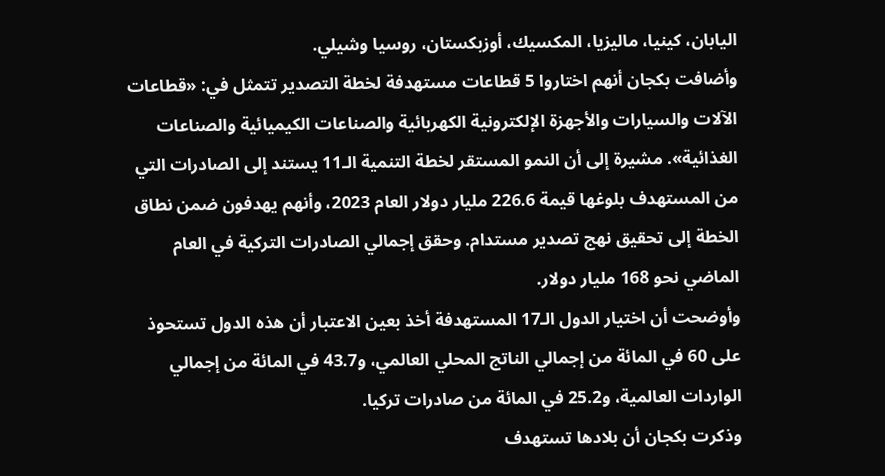اليابان، كينيا، ماليزيا، المكسيك، أوزبكستان، روسيا وشيلي.
وأضافت بكجان أنهم اختاروا 5 قطاعات مستهدفة لخطة التصدير تتمثل في: «قطاعات الآلات والسيارات والأجهزة الإلكترونية الكهربائية والصناعات الكيميائية والصناعات الغذائية». مشيرة إلى أن النمو المستقر لخطة التنمية الـ11 يستند إلى الصادرات التي من المستهدف بلوغها قيمة 226.6 مليار دولار العام 2023، وأنهم يهدفون ضمن نطاق الخطة إلى تحقيق نهج تصدير مستدام. وحقق إجمالي الصادرات التركية في العام الماضي نحو 168 مليار دولار.
وأوضحت أن اختيار الدول الـ17 المستهدفة أخذ بعين الاعتبار أن هذه الدول تستحوذ على 60 في المائة من إجمالي الناتج المحلي العالمي، و43.7 في المائة من إجمالي الواردات العالمية، و25.2 في المائة من صادرات تركيا.
وذكرت بكجان أن بلادها تستهدف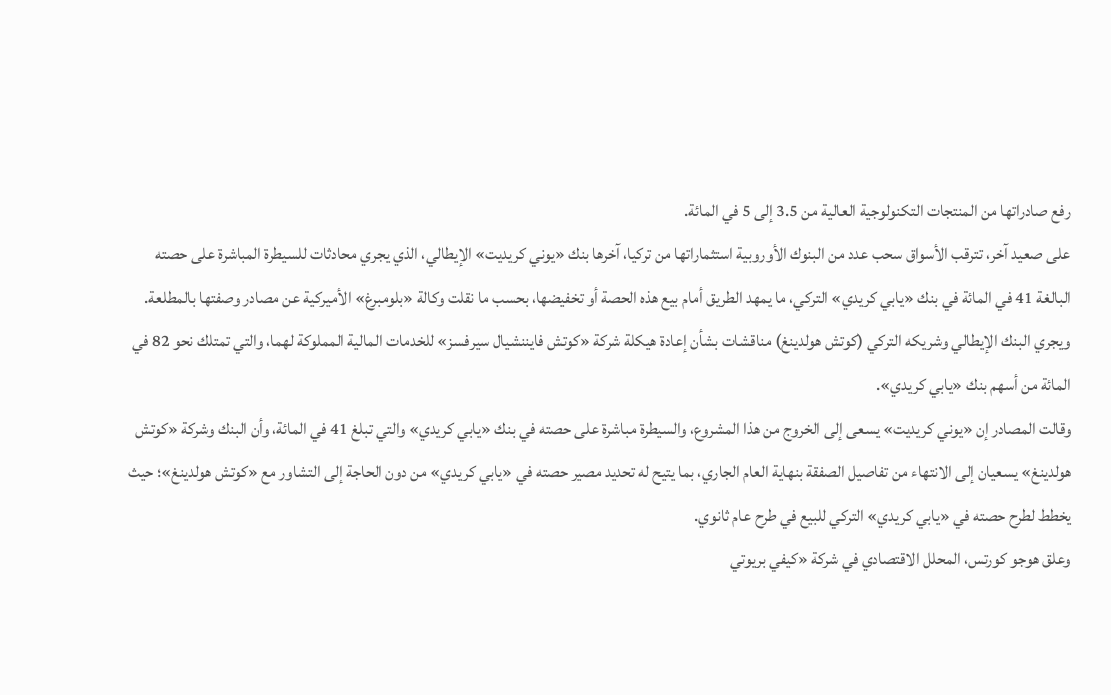رفع صادراتها من المنتجات التكنولوجية العالية من 3.5 إلى 5 في المائة.
على صعيد آخر، تترقب الأسواق سحب عدد من البنوك الأوروبية استثماراتها من تركيا، آخرها بنك «يوني كريديت» الإيطالي، الذي يجري محادثات للسيطرة المباشرة على حصته البالغة 41 في المائة في بنك «يابي كريدي» التركي، ما يمهد الطريق أمام بيع هذه الحصة أو تخفيضها، بحسب ما نقلت وكالة «بلومبرغ» الأميركية عن مصادر وصفتها بالمطلعة. ويجري البنك الإيطالي وشريكه التركي (كوتش هولدينغ) مناقشات بشأن إعادة هيكلة شركة «كوتش فايننشيال سيرفسز» للخدمات المالية المملوكة لهما، والتي تمتلك نحو 82 في المائة من أسهم بنك «يابي كريدي».
وقالت المصادر إن «يوني كريديت» يسعى إلى الخروج من هذا المشروع، والسيطرة مباشرة على حصته في بنك «يابي كريدي» والتي تبلغ 41 في المائة، وأن البنك وشركة «كوتش هولدينغ» يسعيان إلى الانتهاء من تفاصيل الصفقة بنهاية العام الجاري، بما يتيح له تحديد مصير حصته في «يابي كريدي» من دون الحاجة إلى التشاور مع «كوتش هولدينغ»؛ حيث يخطط لطرح حصته في «يابي كريدي» التركي للبيع في طرح عام ثانوي.
وعلق هوجو كورتس، المحلل الاقتصادي في شركة «كيفي بريوتي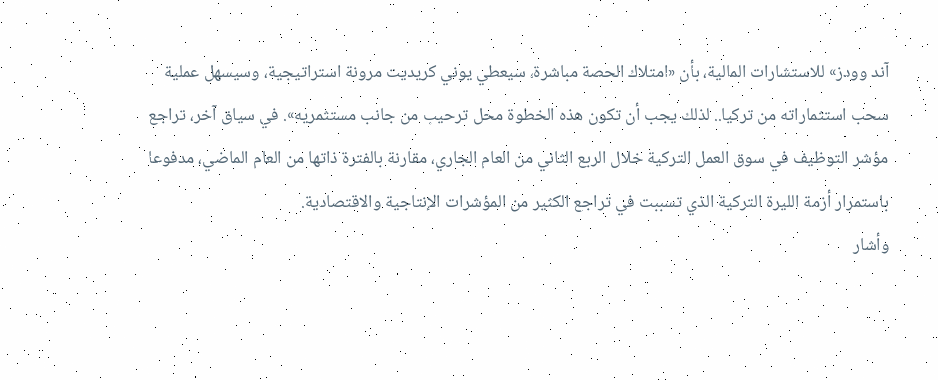آند وودز» للاستشارات المالية، بأن «امتلاك الحصة مباشرة، سيعطي يوني كريديت مرونة استراتيجية، وسيسهل عملية سحب استثماراته من تركيا.. لذلك يجب أن تكون هذه الخطوة محل ترحيب من جانب مستثمريه». في سياق آخر، تراجع مؤشر التوظيف في سوق العمل التركية خلال الربع الثاني من العام الجاري، مقارنة بالفترة ذاتها من العام الماضي، مدفوعا باستمرار أزمة الليرة التركية الذي تسببت في تراجع الكثير من المؤشرات الإنتاجية والاقتصادية.
وأشار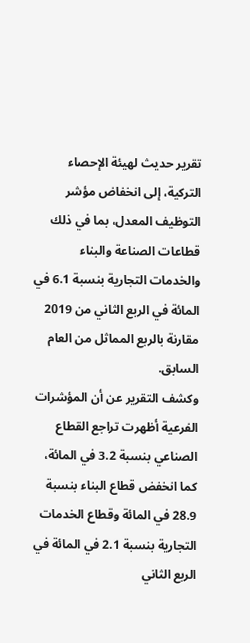تقرير حديث لهيئة الإحصاء التركية، إلى انخفاض مؤشر التوظيف المعدل، بما في ذلك قطاعات الصناعة والبناء والخدمات التجارية بنسبة 6.1 في المائة في الربع الثاني من 2019 مقارنة بالربع المماثل من العام السابق.
وكشف التقرير عن أن المؤشرات الفرعية أظهرت تراجع القطاع الصناعي بنسبة 3.2 في المائة، كما انخفض قطاع البناء بنسبة 28.9 في المائة وقطاع الخدمات التجارية بنسبة 2.1 في المائة في الربع الثاني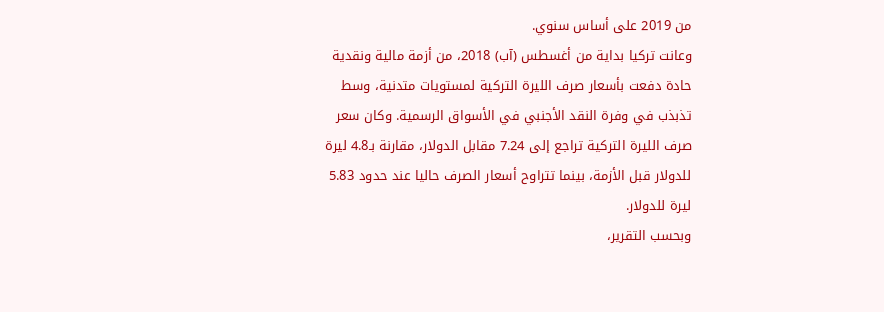من 2019 على أساس سنوي.
وعانت تركيا بداية من أغسطس (آب) 2018، من أزمة مالية ونقدية حادة دفعت بأسعار صرف الليرة التركية لمستويات متدنية، وسط تذبذب في وفرة النقد الأجنبي في الأسواق الرسمية. وكان سعر صرف الليرة التركية تراجع إلى 7.24 مقابل الدولار، مقارنة بـ4.8 ليرة للدولار قبل الأزمة، بينما تتراوح أسعار الصرف حاليا عند حدود 5.83 ليرة للدولار.
وبحسب التقرير،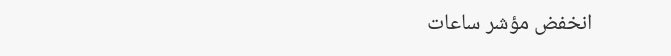انخفض مؤشر ساعات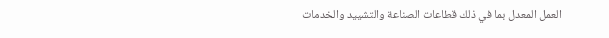العمل المعدل بما في ذلك قطاعات الصناعة والتشييد والخدمات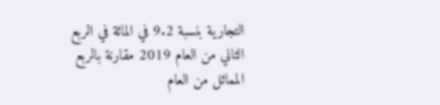التجارية بنسبة 9.2 في المائة في الربع الثاني من العام 2019 مقارنة بالربع المماثل من العام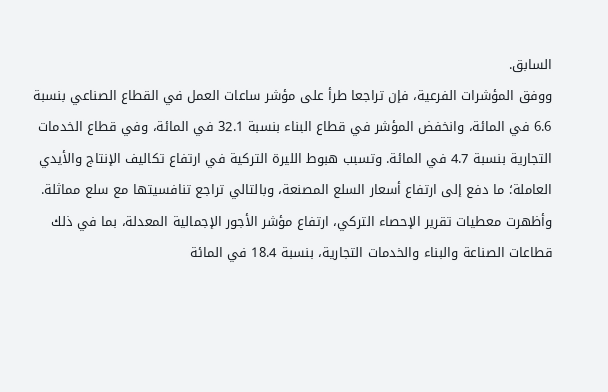السابق.
ووفق المؤشرات الفرعية، فإن تراجعا طرأ على مؤشر ساعات العمل في القطاع الصناعي بنسبة 6.6 في المائة، وانخفض المؤشر في قطاع البناء بنسبة 32.1 في المائة، وفي قطاع الخدمات التجارية بنسبة 4.7 في المائة. وتسبب هبوط الليرة التركية في ارتفاع تكاليف الإنتاج والأيدي العاملة؛ ما دفع إلى ارتفاع أسعار السلع المصنعة، وبالتالي تراجع تنافسيتها مع سلع مماثلة.
وأظهرت معطيات تقرير الإحصاء التركي، ارتفاع مؤشر الأجور الإجمالية المعدلة، بما في ذلك قطاعات الصناعة والبناء والخدمات التجارية، بنسبة 18.4 في المائة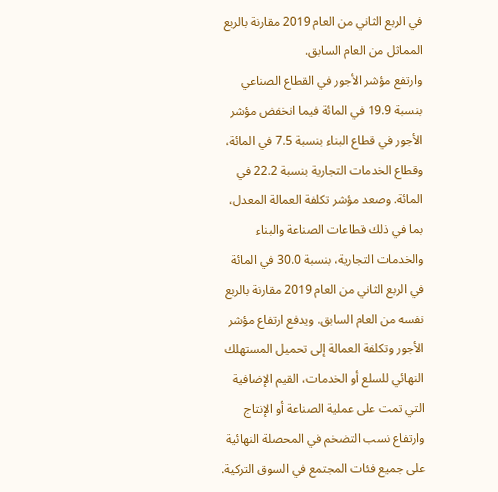في الربع الثاني من العام 2019 مقارنة بالربع المماثل من العام السابق.
وارتفع مؤشر الأجور في القطاع الصناعي بنسبة 19.9 في المائة فيما انخفض مؤشر الأجور في قطاع البناء بنسبة 7.5 في المائة، وقطاع الخدمات التجارية بنسبة 22.2 في المائة. وصعد مؤشر تكلفة العمالة المعدل، بما في ذلك قطاعات الصناعة والبناء والخدمات التجارية، بنسبة 30.0 في المائة في الربع الثاني من العام 2019 مقارنة بالربع نفسه من العام السابق. ويدفع ارتفاع مؤشر الأجور وتكلفة العمالة إلى تحميل المستهلك النهائي للسلع أو الخدمات، القيم الإضافية التي تمت على عملية الصناعة أو الإنتاج وارتفاع نسب التضخم في المحصلة النهائية على جميع فئات المجتمع في السوق التركية.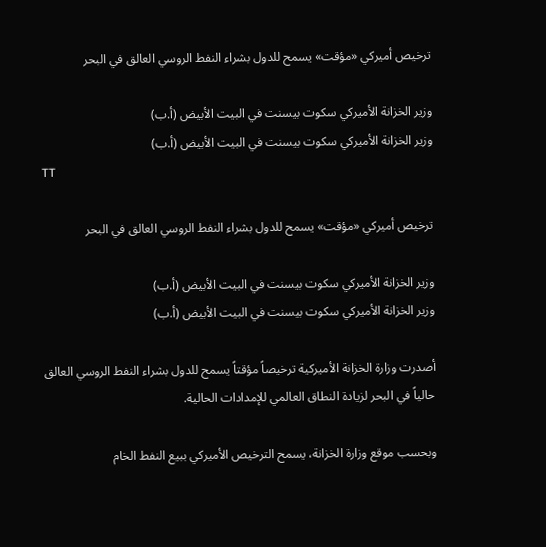ترخيص أميركي «مؤقت» يسمح للدول بشراء النفط الروسي العالق في البحر

وزير الخزانة الأميركي سكوت بيسنت في البيت الأبيض (أ.ب)
وزير الخزانة الأميركي سكوت بيسنت في البيت الأبيض (أ.ب)
TT

ترخيص أميركي «مؤقت» يسمح للدول بشراء النفط الروسي العالق في البحر

وزير الخزانة الأميركي سكوت بيسنت في البيت الأبيض (أ.ب)
وزير الخزانة الأميركي سكوت بيسنت في البيت الأبيض (أ.ب)

أصدرت وزارة الخزانة الأميركية ترخيصاً مؤقتاً يسمح للدول بشراء النفط الروسي العالق حالياً في البحر لزيادة النطاق العالمي للإمدادات الحالية.

وبحسب موقع ‌وزارة الخزانة، يسمح الترخيص ‌الأميركي ببيع ‌النفط الخام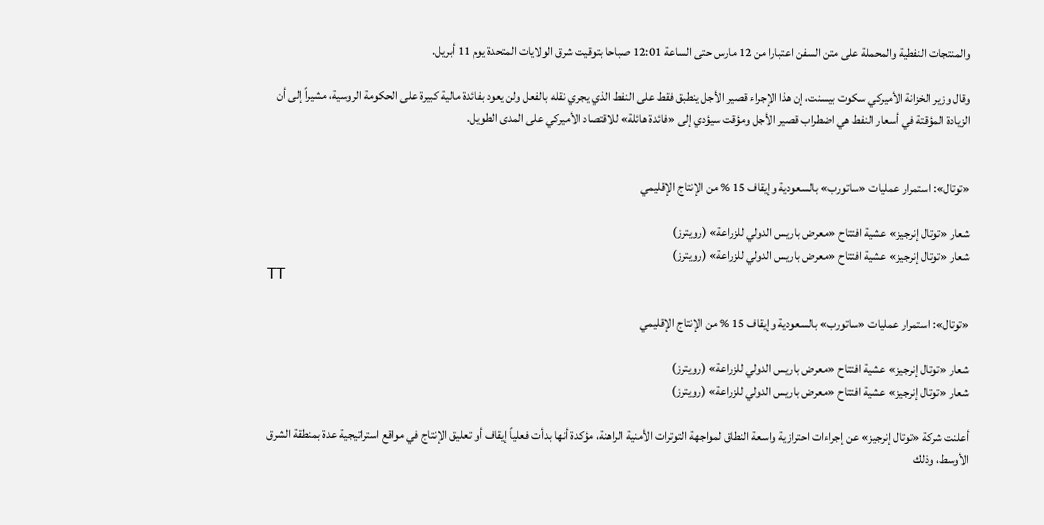والمنتجات النفطية والمحملة على متن السفن اعتبارا من 12 مارس ‌حتى الساعة ‌12:01 صباحا ‌بتوقيت شرق الولايات المتحدة يوم 11 أبريل.

وقال وزير الخزانة الأميركي سكوت بيسنت، إن هذا الإجراء قصير الأجل ينطبق فقط على النفط الذي يجري نقله بالفعل ولن يعود بفائدة مالية كبيرة على الحكومة الروسية، مشيراً إلى أن الزيادة المؤقتة في أسعار النفط هي اضطراب قصير الأجل ومؤقت سيؤدي إلى «فائدة هائلة» للاقتصاد الأميركي على المدى الطويل.


«توتال»: استمرار عمليات «ساتورب» بالسعودية وإيقاف 15 % من الإنتاج الإقليمي

شعار «توتال إنرجيز» عشية افتتاح «معرض باريس الدولي للزراعة» (رويترز)
شعار «توتال إنرجيز» عشية افتتاح «معرض باريس الدولي للزراعة» (رويترز)
TT

«توتال»: استمرار عمليات «ساتورب» بالسعودية وإيقاف 15 % من الإنتاج الإقليمي

شعار «توتال إنرجيز» عشية افتتاح «معرض باريس الدولي للزراعة» (رويترز)
شعار «توتال إنرجيز» عشية افتتاح «معرض باريس الدولي للزراعة» (رويترز)

أعلنت شركة «توتال إنرجيز» عن إجراءات احترازية واسعة النطاق لمواجهة التوترات الأمنية الراهنة، مؤكدة أنها بدأت فعلياً إيقاف أو تعليق الإنتاج في مواقع استراتيجية عدة بمنطقة الشرق الأوسط، وذلك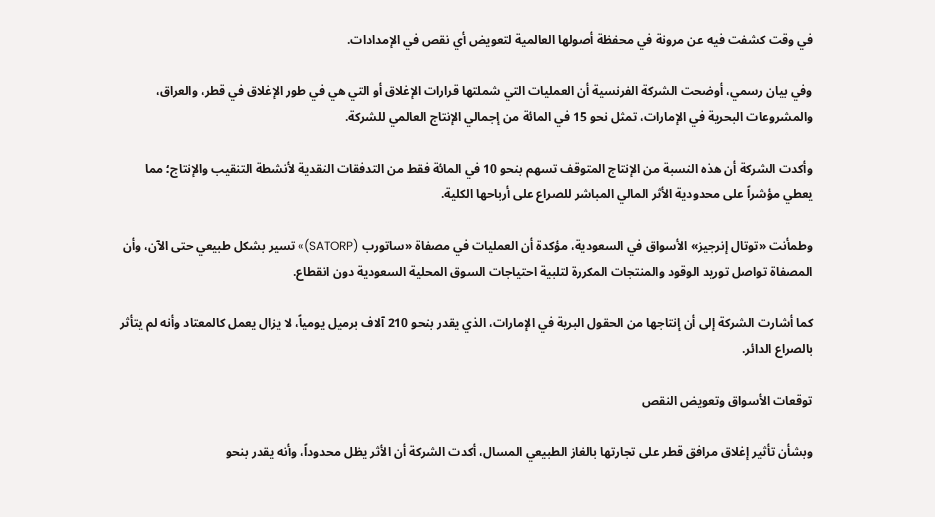في وقت كشفت فيه عن مرونة في محفظة أصولها العالمية لتعويض أي نقص في الإمدادات.

وفي بيان رسمي، أوضحت الشركة الفرنسية أن العمليات التي شملتها قرارات الإغلاق أو التي هي في طور الإغلاق في قطر، والعراق، والمشروعات البحرية في الإمارات، تمثل نحو 15 في المائة من إجمالي الإنتاج العالمي للشركة.

وأكدت الشركة أن هذه النسبة من الإنتاج المتوقف تسهم بنحو 10 في المائة فقط من التدفقات النقدية لأنشطة التنقيب والإنتاج؛ مما يعطي مؤشراً على محدودية الأثر المالي المباشر للصراع على أرباحها الكلية.

وطمأنت «توتال إنرجيز» الأسواق في السعودية، مؤكدة أن العمليات في مصفاة «ساتورب (SATORP)» تسير بشكل طبيعي حتى الآن، وأن المصفاة تواصل توريد الوقود والمنتجات المكررة لتلبية احتياجات السوق المحلية السعودية دون انقطاع.

كما أشارت الشركة إلى أن إنتاجها من الحقول البرية في الإمارات، الذي يقدر بنحو 210 آلاف برميل يومياً، لا يزال يعمل كالمعتاد وأنه لم يتأثر بالصراع الدائر.

توقعات الأسواق وتعويض النقص

وبشأن تأثير إغلاق مرافق قطر على تجارتها بالغاز الطبيعي المسال، أكدت الشركة أن الأثر يظل محدوداً، وأنه يقدر بنحو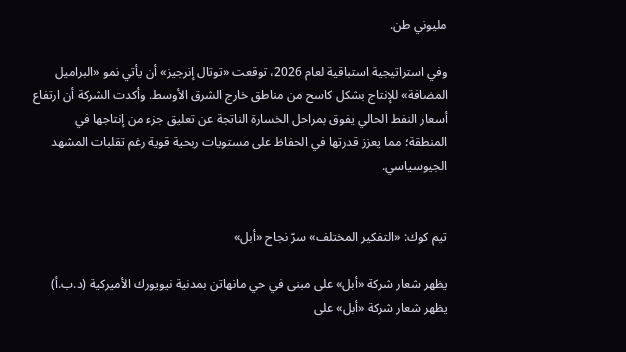مليوني طن.

وفي استراتيجية استباقية لعام 2026، توقعت «توتال إنرجيز» أن يأتي نمو «البراميل المضافة» للإنتاج بشكل كاسح من مناطق خارج الشرق الأوسط. وأكدت الشركة أن ارتفاع أسعار النفط الحالي يفوق بمراحل الخسارة الناتجة عن تعليق جزء من إنتاجها في المنطقة؛ مما يعزز قدرتها في الحفاظ على مستويات ربحية قوية رغم تقلبات المشهد الجيوسياسي.


تيم كوك: «التفكير المختلف» سرّ نجاح «أبل»

يظهر شعار شركة «أبل» على مبنى في حي مانهاتن بمدنية نيويورك الأميركية (د.ب.أ)
يظهر شعار شركة «أبل» على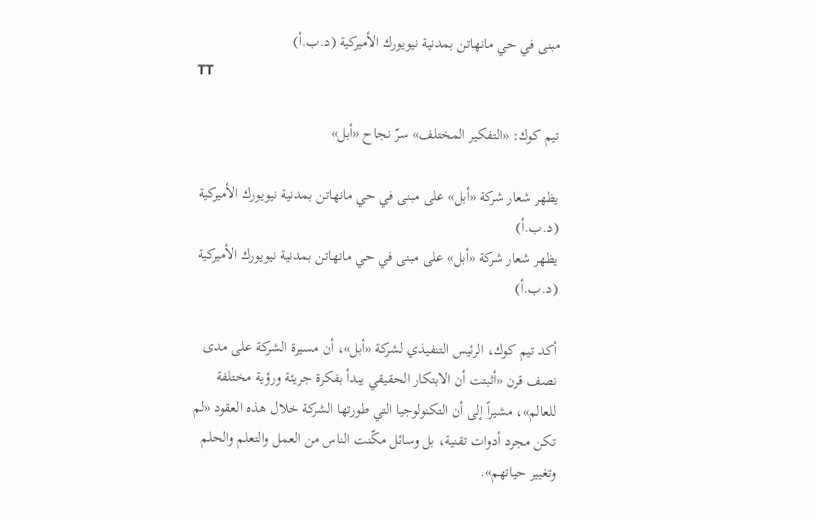مبنى في حي مانهاتن بمدنية نيويورك الأميركية (د.ب.أ)
TT

تيم كوك: «التفكير المختلف» سرّ نجاح «أبل»

يظهر شعار شركة «أبل» على مبنى في حي مانهاتن بمدنية نيويورك الأميركية (د.ب.أ)
يظهر شعار شركة «أبل» على مبنى في حي مانهاتن بمدنية نيويورك الأميركية (د.ب.أ)

أكد تيم كوك، الرئيس التنفيذي لشركة «أبل»، أن مسيرة الشركة على مدى نصف قرن «أثبتت أن الابتكار الحقيقي يبدأ بفكرة جريئة ورؤية مختلفة للعالم»، مشيراً إلى أن التكنولوجيا التي طورتها الشركة خلال هذه العقود «لم تكن مجرد أدوات تقنية، بل وسائل مكّنت الناس من العمل والتعلم والحلم وتغيير حياتهم».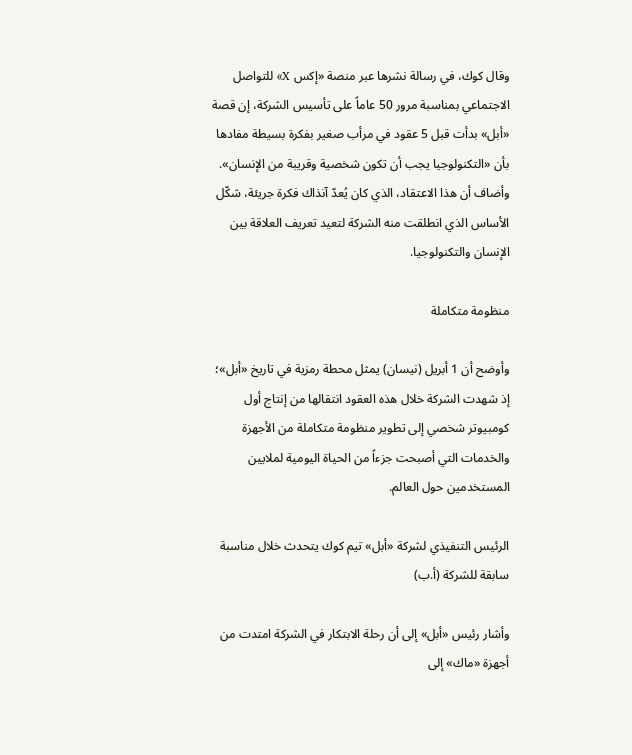وقال كوك، في رسالة نشرها عبر منصة «إكس X» للتواصل الاجتماعي بمناسبة مرور 50 عاماً على تأسيس الشركة، إن قصة «أبل» بدأت قبل 5 عقود في مرأب صغير بفكرة بسيطة مفادها بأن «التكنولوجيا يجب أن تكون شخصية وقريبة من الإنسان». وأضاف أن هذا الاعتقاد، الذي كان يُعدّ آنذاك فكرة جريئة، شكّل الأساس الذي انطلقت منه الشركة لتعيد تعريف العلاقة بين الإنسان والتكنولوجيا.

منظومة متكاملة

وأوضح أن 1 أبريل (نيسان) يمثل محطة رمزية في تاريخ «أبل»؛ إذ شهدت الشركة خلال هذه العقود انتقالها من إنتاج أول كومبيوتر شخصي إلى تطوير منظومة متكاملة من الأجهزة والخدمات التي أصبحت جزءاً من الحياة اليومية لملايين المستخدمين حول العالم.

الرئيس التنفيذي لشركة «أبل» تيم كوك يتحدث خلال مناسبة سابقة للشركة (أ.ب)

وأشار رئيس «أبل» إلى أن رحلة الابتكار في الشركة امتدت من أجهزة «ماك» إلى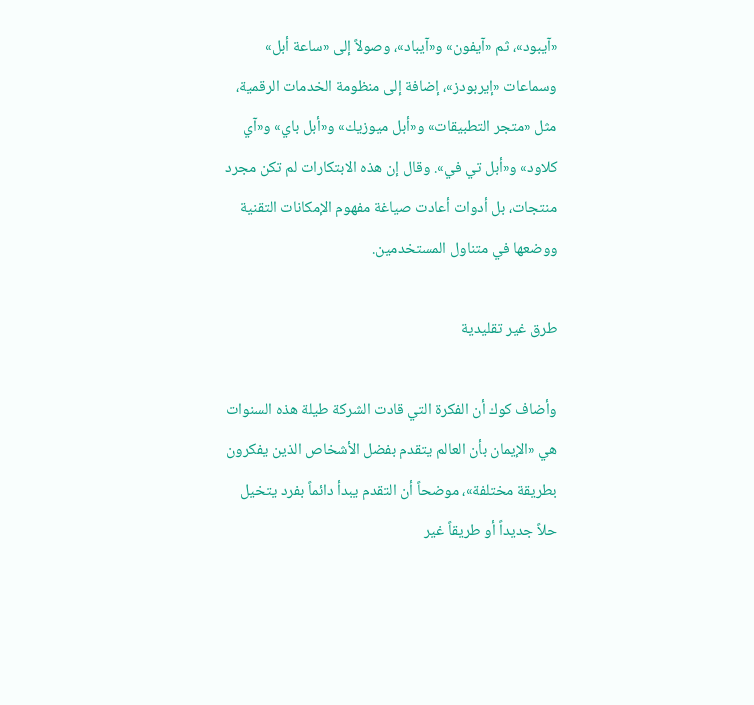«آيبود»، ثم «آيفون» و«آيباد»، وصولاً إلى «ساعة أبل» وسماعات «إيربودز»، إضافة إلى منظومة الخدمات الرقمية، مثل «متجر التطبيقات» و«أبل ميوزيك» و«أبل باي» و«آي كلاود» و«أبل تي في». وقال إن هذه الابتكارات لم تكن مجرد منتجات، بل أدوات أعادت صياغة مفهوم الإمكانات التقنية ووضعها في متناول المستخدمين.

طرق غير تقليدية

وأضاف كوك أن الفكرة التي قادت الشركة طيلة هذه السنوات هي «الإيمان بأن العالم يتقدم بفضل الأشخاص الذين يفكرون بطريقة مختلفة»، موضحاً أن التقدم يبدأ دائماً بفرد يتخيل حلاً جديداً أو طريقاً غير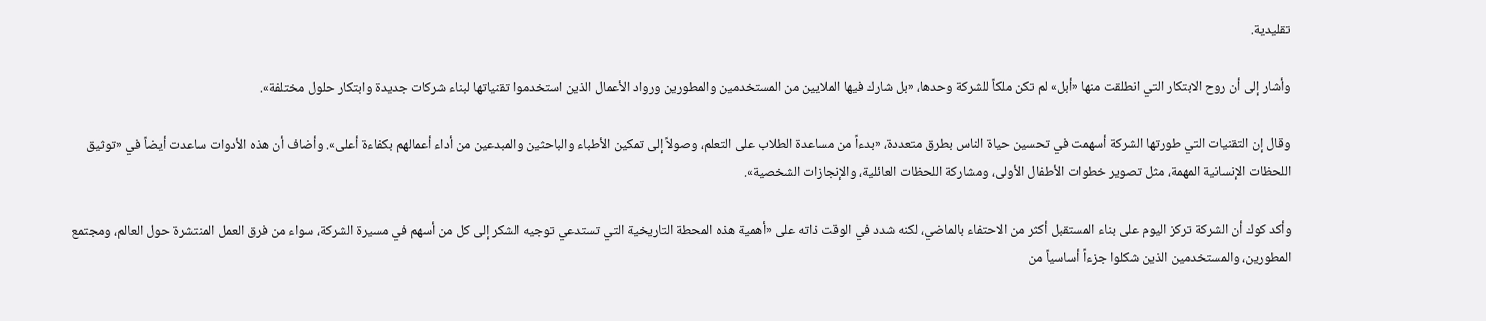تقليدية.

وأشار إلى أن روح الابتكار التي انطلقت منها «أبل» لم تكن ملكاً للشركة وحدها، «بل شارك فيها الملايين من المستخدمين والمطورين ورواد الأعمال الذين استخدموا تقنياتها لبناء شركات جديدة وابتكار حلول مختلفة».

وقال إن التقنيات التي طورتها الشركة أسهمت في تحسين حياة الناس بطرق متعددة، «بدءاً من مساعدة الطلاب على التعلم، وصولاً إلى تمكين الأطباء والباحثين والمبدعين من أداء أعمالهم بكفاءة أعلى». وأضاف أن هذه الأدوات ساعدت أيضاً في «توثيق اللحظات الإنسانية المهمة، مثل تصوير خطوات الأطفال الأولى، ومشاركة اللحظات العائلية، والإنجازات الشخصية».

وأكد كوك أن الشركة تركز اليوم على بناء المستقبل أكثر من الاحتفاء بالماضي، لكنه شدد في الوقت ذاته على «أهمية هذه المحطة التاريخية التي تستدعي توجيه الشكر إلى كل من أسهم في مسيرة الشركة، سواء من فرق العمل المنتشرة حول العالم، ومجتمع المطورين، والمستخدمين الذين شكلوا جزءاً أساسياً من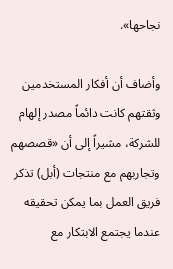نجاحها».

وأضاف أن أفكار المستخدمين وثقتهم كانت دائماً مصدر إلهام للشركة، مشيراً إلى أن «قصصهم وتجاربهم مع منتجات (أبل) تذكر فريق العمل بما يمكن تحقيقه عندما يجتمع الابتكار مع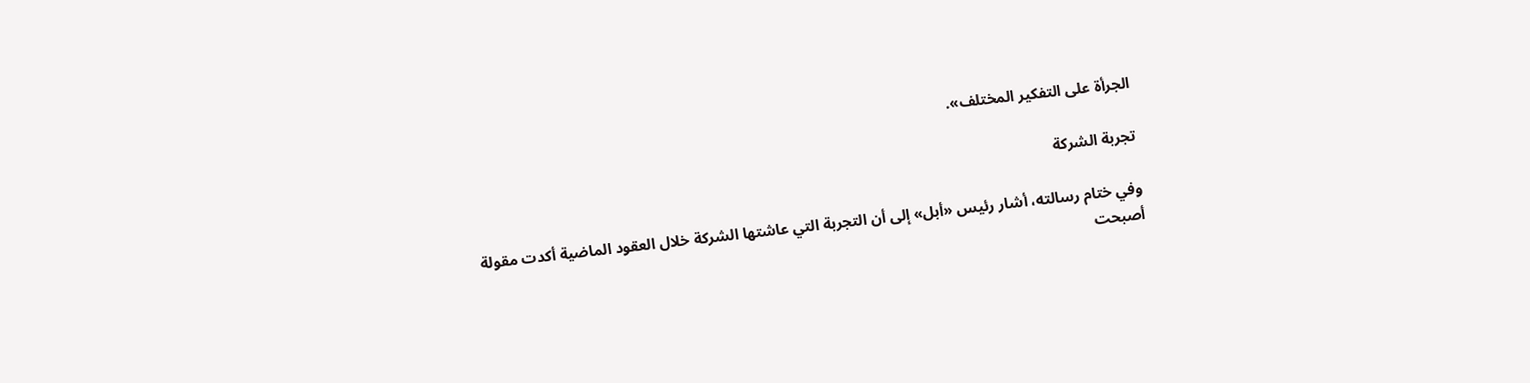الجرأة على التفكير المختلف».

تجربة الشركة

وفي ختام رسالته، أشار رئيس «أبل» إلى أن التجربة التي عاشتها الشركة خلال العقود الماضية أكدت مقولة أصبحت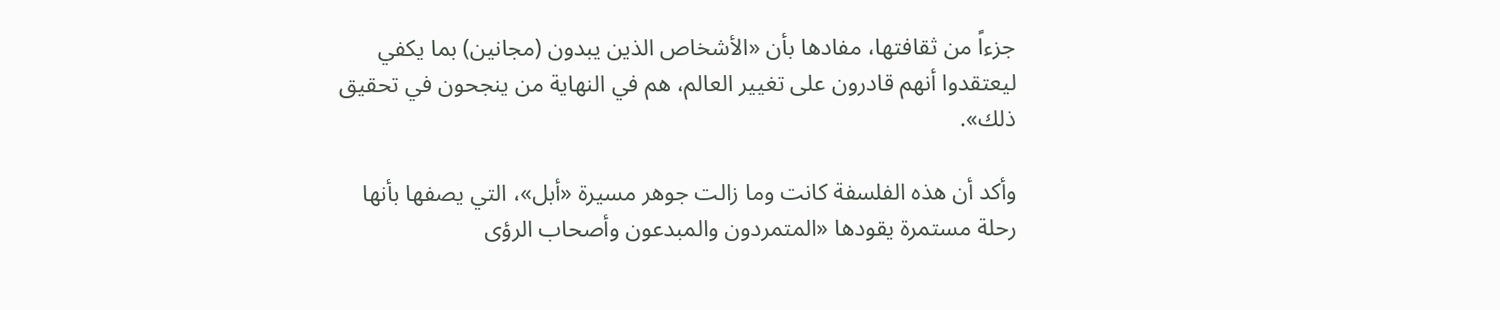جزءاً من ثقافتها، مفادها بأن «الأشخاص الذين يبدون (مجانين) بما يكفي ليعتقدوا أنهم قادرون على تغيير العالم، هم في النهاية من ينجحون في تحقيق ذلك».

وأكد أن هذه الفلسفة كانت وما زالت جوهر مسيرة «أبل»، التي يصفها بأنها رحلة مستمرة يقودها «المتمردون والمبدعون وأصحاب الرؤى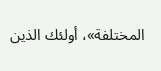المختلفة»، أولئك الذين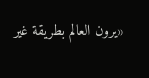«يرون العالم بطريقة غير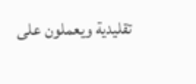تقليدية ويعملون على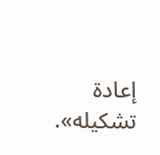إعادة تشكيله».